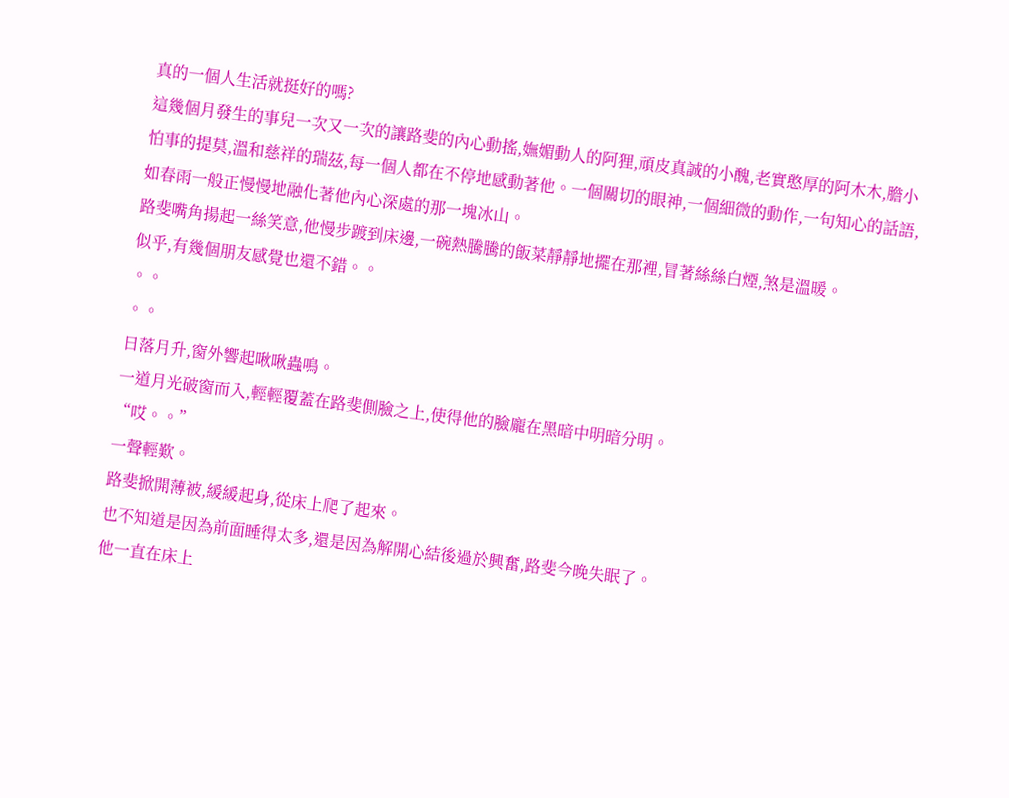真的一個人生活就挺好的嗎?
這幾個月發生的事兒一次又一次的讓路斐的內心動搖,嫵媚動人的阿狸,頑皮真誠的小醜,老實憨厚的阿木木,膽小怕事的提莫,溫和慈祥的瑞茲,每一個人都在不停地感動著他。一個關切的眼神,一個細微的動作,一句知心的話語,如春雨一般正慢慢地融化著他內心深處的那一塊冰山。
路斐嘴角揚起一絲笑意,他慢步踱到床邊,一碗熱騰騰的飯菜靜靜地擺在那裡,冒著絲絲白煙,煞是溫暖。
似乎,有幾個朋友感覺也還不錯。。
。。
。。
日落月升,窗外響起啾啾蟲鳴。
一道月光破窗而入,輕輕覆蓋在路斐側臉之上,使得他的臉龐在黑暗中明暗分明。
“哎。。”
一聲輕歎。
路斐掀開薄被,緩緩起身,從床上爬了起來。
也不知道是因為前面睡得太多,還是因為解開心結後過於興奮,路斐今晚失眠了。
他一直在床上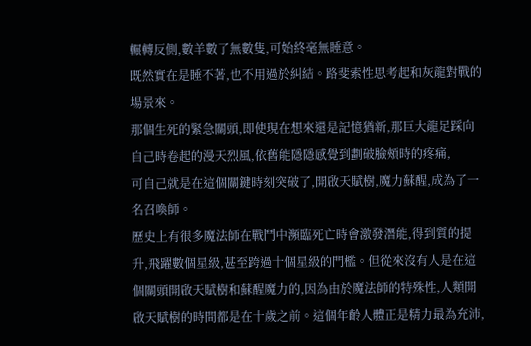輾轉反側,數羊數了無數隻,可始終毫無睡意。
既然實在是睡不著,也不用過於糾結。路斐索性思考起和灰龍對戰的場景來。
那個生死的緊急關頭,即使現在想來還是記憶猶新,那巨大龍足踩向自己時卷起的漫天烈風,依舊能隱隱感覺到劃破臉頰時的疼痛,
可自己就是在這個關鍵時刻突破了,開啟天賦樹,魔力蘇醒,成為了一名召喚師。
歷史上有很多魔法師在戰鬥中瀕臨死亡時會激發潛能,得到質的提升,飛躍數個星級,甚至跨過十個星級的門檻。但從來沒有人是在這個關頭開啟天賦樹和蘇醒魔力的,因為由於魔法師的特殊性,人類開啟天賦樹的時間都是在十歲之前。這個年齡人體正是精力最為充沛,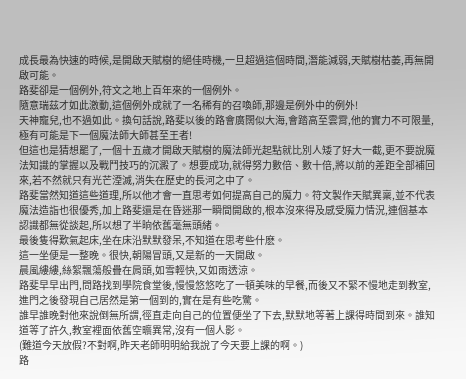成長最為快速的時候,是開啟天賦樹的絕佳時機,一旦超過這個時間,潛能減弱,天賦樹枯萎,再無開啟可能。
路斐卻是一個例外,符文之地上百年來的一個例外。
隨意瑞茲才如此激動,這個例外成就了一名稀有的召喚師,那邊是例外中的例外!
天神寵兒,也不過如此。換句話說,路斐以後的路會廣闊似大海,會踏高至雲霄,他的實力不可限量,極有可能是下一個魔法師大師甚至王者!
但這也是猜想罷了,一個十五歲才開啟天賦樹的魔法師光起點就比別人矮了好大一截,更不要說魔法知識的掌握以及戰鬥技巧的沉澱了。想要成功,就得努力數倍、數十倍,將以前的差距全部補回來,若不然就只有光芒湮滅,消失在歷史的長河之中了。
路斐當然知道這些道理,所以他才會一直思考如何提高自己的魔力。符文製作天賦異稟,並不代表魔法造詣也很優秀,加上路斐還是在昏迷那一瞬間開啟的,根本沒來得及感受魔力情況,連個基本認識都無從談起,所以想了半晌依舊毫無頭緒。
最後隻得歎氣起床,坐在床沿默默發呆,不知道在思考些什麽。
這一坐便是一整晚。很快,朝陽冒頭,又是新的一天開啟。
晨風縷縷,絲絮飄蕩般疊在肩頭,如雪輕快,又如雨透涼。
路斐早早出門,問路找到學院食堂後,慢慢悠悠吃了一頓美味的早餐,而後又不緊不慢地走到教室,進門之後發現自己居然是第一個到的,實在是有些吃驚。
誰早誰晚對他來說倒無所謂,徑直走向自己的位置便坐了下去,默默地等著上課得時間到來。誰知道等了許久,教室裡面依舊空曠異常,沒有一個人影。
(難道今天放假?不對啊,昨天老師明明給我說了今天要上課的啊。)
路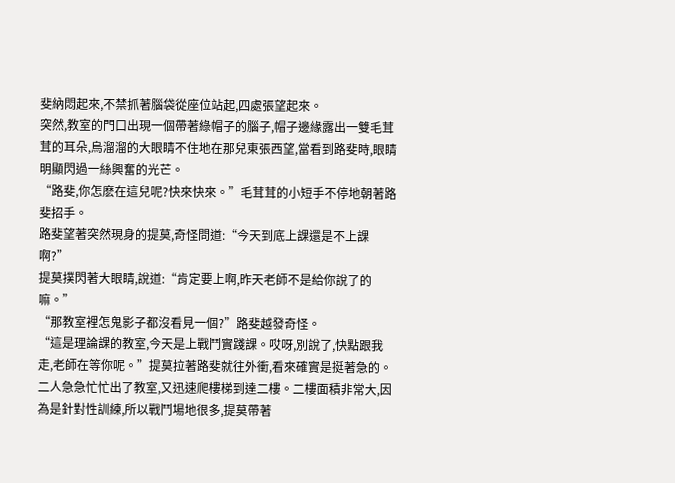斐納悶起來,不禁抓著腦袋從座位站起,四處張望起來。
突然,教室的門口出現一個帶著綠帽子的腦子,帽子邊緣露出一雙毛茸茸的耳朵,烏溜溜的大眼睛不住地在那兒東張西望,當看到路斐時,眼睛明顯閃過一絲興奮的光芒。
“路斐,你怎麽在這兒呢?快來快來。”毛茸茸的小短手不停地朝著路斐招手。
路斐望著突然現身的提莫,奇怪問道:“今天到底上課還是不上課啊?”
提莫撲閃著大眼睛,說道:“肯定要上啊,昨天老師不是給你說了的嘛。”
“那教室裡怎鬼影子都沒看見一個?”路斐越發奇怪。
“這是理論課的教室,今天是上戰鬥實踐課。哎呀,別說了,快點跟我走,老師在等你呢。”提莫拉著路斐就往外衝,看來確實是挺著急的。
二人急急忙忙出了教室,又迅速爬樓梯到達二樓。二樓面積非常大,因為是針對性訓練,所以戰鬥場地很多,提莫帶著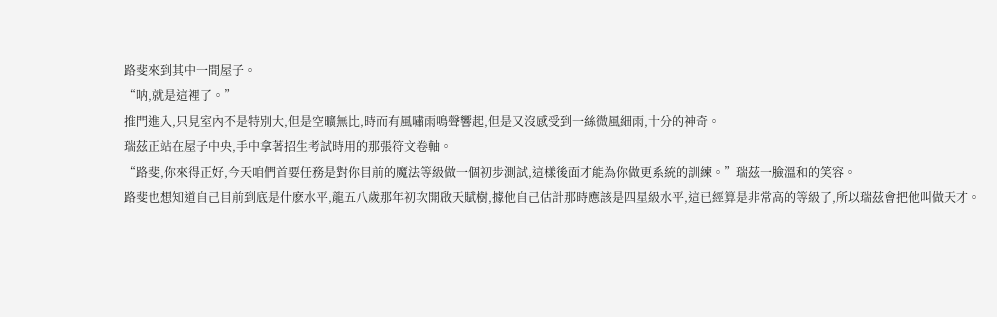路斐來到其中一間屋子。
“呐,就是這裡了。”
推門進入,只見室內不是特別大,但是空曠無比,時而有風嘯雨鳴聲響起,但是又沒感受到一絲微風細雨,十分的神奇。
瑞茲正站在屋子中央,手中拿著招生考試時用的那張符文卷軸。
“路斐,你來得正好,今天咱們首要任務是對你目前的魔法等級做一個初步測試,這樣後面才能為你做更系統的訓練。”瑞茲一臉溫和的笑容。
路斐也想知道自己目前到底是什麽水平,龍五八歲那年初次開啟天賦樹,據他自己估計那時應該是四星級水平,這已經算是非常高的等級了,所以瑞茲會把他叫做天才。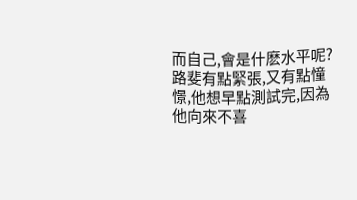而自己,會是什麽水平呢?
路斐有點緊張,又有點憧憬,他想早點測試完,因為他向來不喜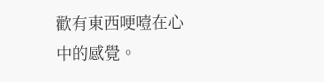歡有東西哽噎在心中的感覺。